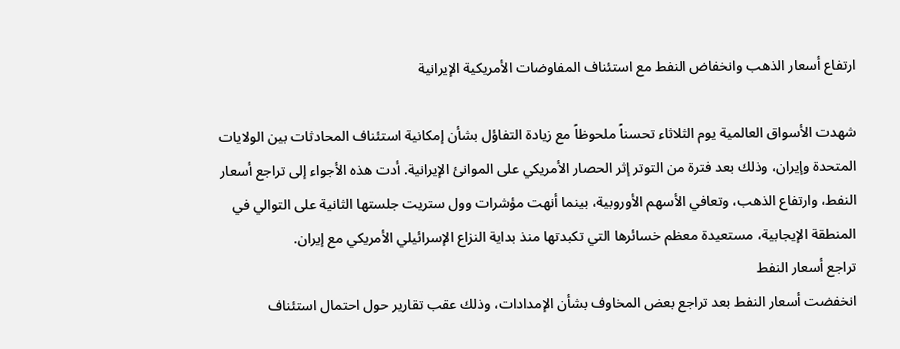ارتفاع أسعار الذهب وانخفاض النفط مع استئناف المفاوضات الأمريكية الإيرانية

شهدت الأسواق العالمية يوم الثلاثاء تحسناً ملحوظاً مع زيادة التفاؤل بشأن إمكانية استئناف المحادثات بين الولايات المتحدة وإيران، وذلك بعد فترة من التوتر إثر الحصار الأمريكي على الموانئ الإيرانية. أدت هذه الأجواء إلى تراجع أسعار النفط، وارتفاع الذهب، وتعافي الأسهم الأوروبية، بينما أنهت مؤشرات وول ستريت جلستها الثانية على التوالي في المنطقة الإيجابية، مستعيدة معظم خسائرها التي تكبدتها منذ بداية النزاع الإسرائيلي الأمريكي مع إيران.
تراجع أسعار النفط
انخفضت أسعار النفط بعد تراجع بعض المخاوف بشأن الإمدادات، وذلك عقب تقارير حول احتمال استئناف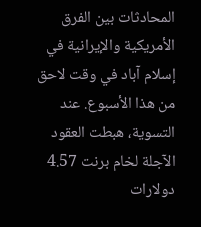المحادثات بين الفرق الأمريكية والإيرانية في إسلام آباد في وقت لاحق من هذا الأسبوع. عند التسوية، هبطت العقود الآجلة لخام برنت 4.57 دولارات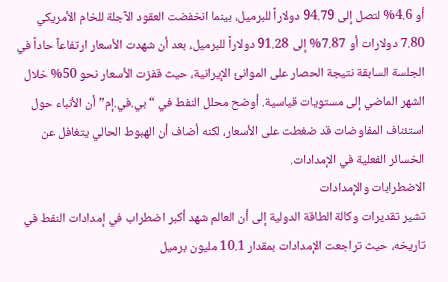أو 4.6% لتصل إلى 94.79 دولاراً للبرميل، بينما انخفضت العقود الآجلة للخام الأمريكي 7.80 دولارات أو 7.87% إلى 91.28 دولاراً للبرميل، بعد أن شهدت الأسعار ارتفاعاً حاداً في الجلسة السابقة نتيجة الحصار على الموانئ الإيرانية، حيث قفزت الأسعار نحو 50% خلال الشهر الماضي إلى مستويات قياسية. أوضح محلل النفط في “بي.في.إم” أن الأنباء حول استئناف المفاوضات قد ضغطت على الأسعار، لكنه أضاف أن الهبوط الحالي يتغافل عن الخسائر الفعلية في الإمدادات.
الاضطرابات والإمدادات
تشير تقديرات وكالة الطاقة الدولية إلى أن العالم شهد أكبر اضطراب في إمدادات النفط في تاريخه، حيث تراجعت الإمدادات بمقدار 10.1 مليون برميل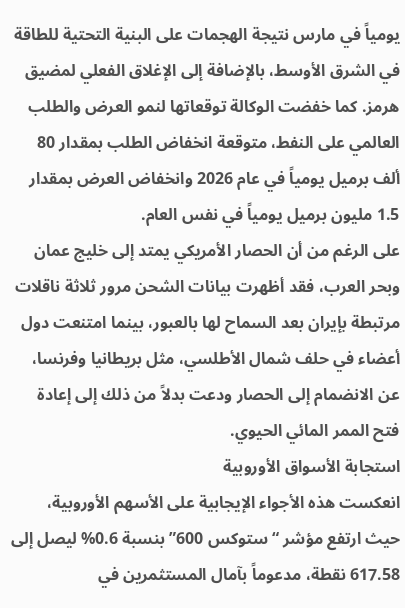يومياً في مارس نتيجة الهجمات على البنية التحتية للطاقة في الشرق الأوسط، بالإضافة إلى الإغلاق الفعلي لمضيق هرمز. كما خفضت الوكالة توقعاتها لنمو العرض والطلب العالمي على النفط، متوقعة انخفاض الطلب بمقدار 80 ألف برميل يومياً في عام 2026 وانخفاض العرض بمقدار 1.5 مليون برميل يومياً في نفس العام.
على الرغم من أن الحصار الأمريكي يمتد إلى خليج عمان وبحر العرب، فقد أظهرت بيانات الشحن مرور ثلاثة ناقلات مرتبطة بإيران بعد السماح لها بالعبور، بينما امتنعت دول أعضاء في حلف شمال الأطلسي، مثل بريطانيا وفرنسا، عن الانضمام إلى الحصار ودعت بدلاً من ذلك إلى إعادة فتح الممر المائي الحيوي.
استجابة الأسواق الأوروبية
انعكست هذه الأجواء الإيجابية على الأسهم الأوروبية، حيث ارتفع مؤشر “ستوكس 600” بنسبة 0.6% ليصل إلى 617.58 نقطة، مدعوماً بآمال المستثمرين في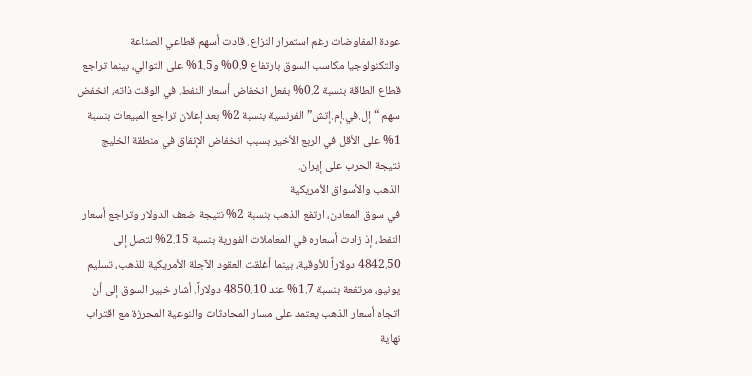عودة المفاوضات رغم استمرار النزاع. قادت أسهم قطاعي الصناعة والتكنولوجيا مكاسب السوق بارتفاع 0.9% و1.5% على التوالي، بينما تراجع قطاع الطاقة بنسبة 0.2% بفعل انخفاض أسعار النفط. في الوقت ذاته، انخفض سهم “إل.في.إم.إتش” الفرنسية بنسبة 2% بعد إعلان تراجع المبيعات بنسبة 1% على الأقل في الربع الأخير بسبب انخفاض الإنفاق في منطقة الخليج نتيجة الحرب على إيران.
الذهب والأسواق الأمريكية
في سوق المعادن، ارتفع الذهب بنسبة 2% نتيجة ضعف الدولار وتراجع أسعار النفط، إذ زادت أسعاره في المعاملات الفورية بنسبة 2.15% لتصل إلى 4842.50 دولاراً للأوقية، بينما أغلقت العقود الآجلة الأمريكية للذهب، تسليم يونيو، مرتفعة بنسبة 1.7% عند 4850.10 دولاراً. أشار خبير السوق إلى أن اتجاه أسعار الذهب يعتمد على مسار المحادثات والنوعية المحرزة مع اقتراب نهاية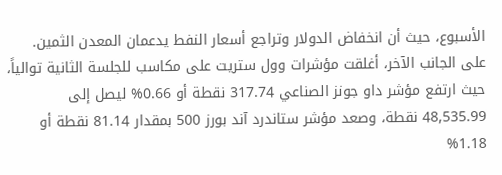الأسبوع، حيث أن انخفاض الدولار وتراجع أسعار النفط يدعمان المعدن الثمين.
على الجانب الآخر، أغلقت مؤشرات وول ستريت على مكاسب للجلسة الثانية توالياً، حيث ارتفع مؤشر داو جونز الصناعي 317.74 نقطة أو 0.66% ليصل إلى 48,535.99 نقطة، وصعد مؤشر ستاندرد آند بورز 500 بمقدار 81.14 نقطة أو 1.18%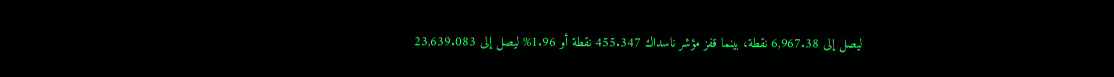ليصل إلى 6,967.38 نقطة، بينما قفز مؤشر ناسداك 455.347 نقطة أو 1.96% ليصل إلى 23,639.083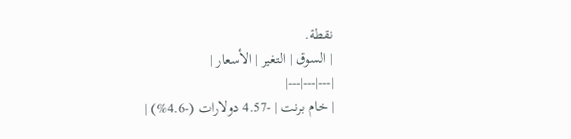نقطة.
| السوق | التغير | الأسعار |
|---|---|---|
| خام برنت | -4.57 دولارات (-4.6%) |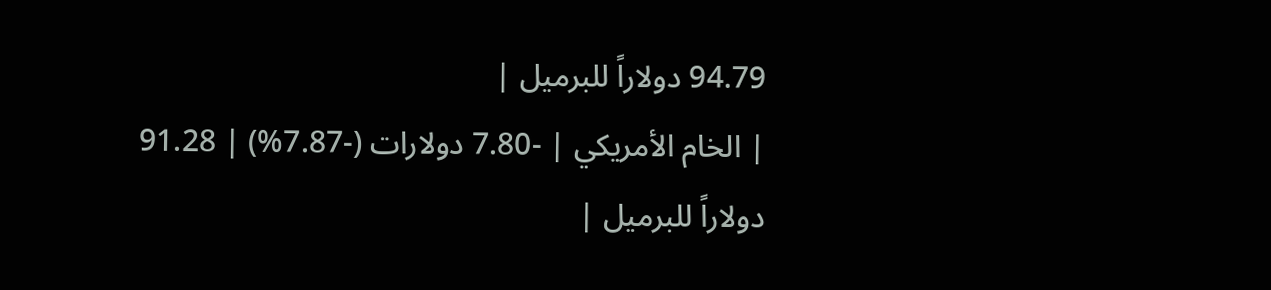94.79 دولاراً للبرميل |
| الخام الأمريكي | -7.80 دولارات (-7.87%) | 91.28 دولاراً للبرميل |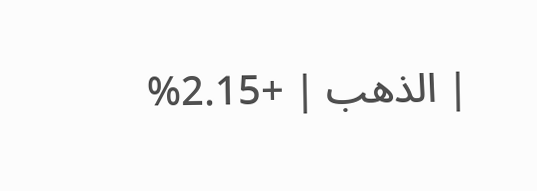| الذهب | +2.15%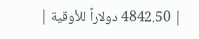| 4842.50 دولاراً للأوقية |